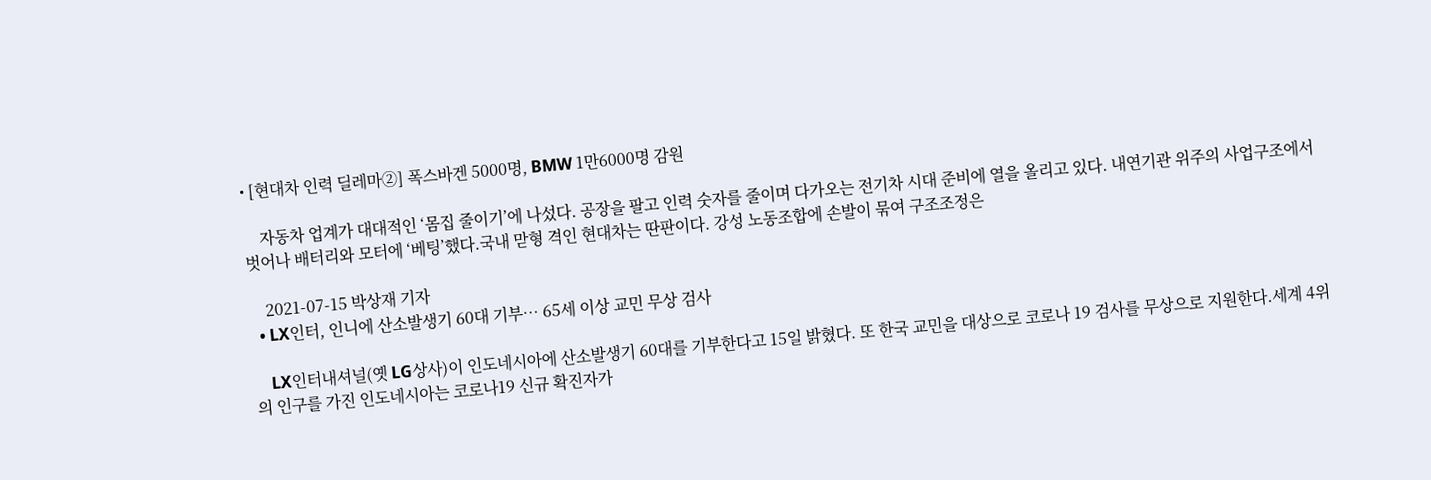• [현대차 인력 딜레마②] 폭스바겐 5000명, BMW 1만6000명 감원

    자동차 업계가 대대적인 ‘몸집 줄이기’에 나섰다. 공장을 팔고 인력 숫자를 줄이며 다가오는 전기차 시대 준비에 열을 올리고 있다. 내연기관 위주의 사업구조에서 벗어나 배터리와 모터에 ‘베팅’했다.국내 맏형 격인 현대차는 딴판이다. 강성 노동조합에 손발이 묶여 구조조정은

    2021-07-15 박상재 기자
  • LX인터, 인니에 산소발생기 60대 기부… 65세 이상 교민 무상 검사

    LX인터내셔널(옛 LG상사)이 인도네시아에 산소발생기 60대를 기부한다고 15일 밝혔다. 또 한국 교민을 대상으로 코로나 19 검사를 무상으로 지원한다.세계 4위의 인구를 가진 인도네시아는 코로나19 신규 확진자가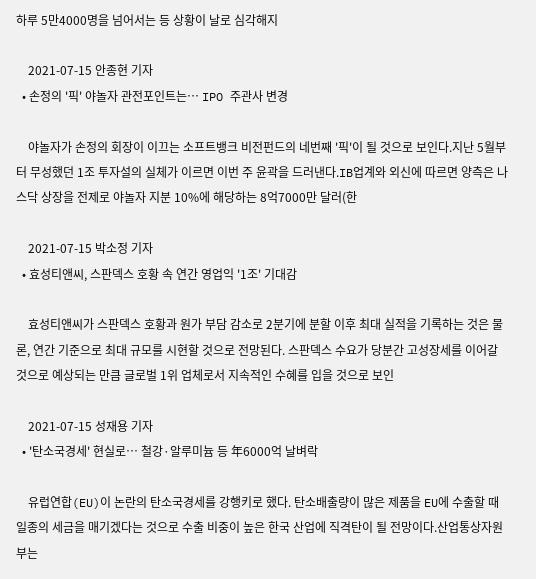하루 5만4000명을 넘어서는 등 상황이 날로 심각해지

    2021-07-15 안종현 기자
  • 손정의 '픽' 야놀자 관전포인트는… IPO 주관사 변경

    야놀자가 손정의 회장이 이끄는 소프트뱅크 비전펀드의 네번째 '픽'이 될 것으로 보인다.지난 5월부터 무성했던 1조 투자설의 실체가 이르면 이번 주 윤곽을 드러낸다.IB업계와 외신에 따르면 양측은 나스닥 상장을 전제로 야놀자 지분 10%에 해당하는 8억7000만 달러(한

    2021-07-15 박소정 기자
  • 효성티앤씨, 스판덱스 호황 속 연간 영업익 '1조' 기대감

    효성티앤씨가 스판덱스 호황과 원가 부담 감소로 2분기에 분할 이후 최대 실적을 기록하는 것은 물론, 연간 기준으로 최대 규모를 시현할 것으로 전망된다. 스판덱스 수요가 당분간 고성장세를 이어갈 것으로 예상되는 만큼 글로벌 1위 업체로서 지속적인 수혜를 입을 것으로 보인

    2021-07-15 성재용 기자
  • '탄소국경세' 현실로… 철강·알루미늄 등 年6000억 날벼락

    유럽연합(EU)이 논란의 탄소국경세를 강행키로 했다. 탄소배출량이 많은 제품을 EU에 수출할 때 일종의 세금을 매기겠다는 것으로 수출 비중이 높은 한국 산업에 직격탄이 될 전망이다.산업통상자원부는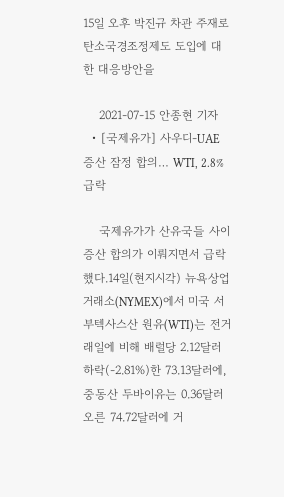15일 오후 박진규 차관 주재로 탄소국경조정제도 도입에 대한 대응방안을

    2021-07-15 안종현 기자
  • [국제유가] 사우디-UAE 증산 잠정 합의… WTI, 2.8% 급락

    국제유가가 산유국들 사이 증산 합의가 이뤄지면서 급락했다.14일(현지시각) 뉴욕상업거래소(NYMEX)에서 미국 서부텍사스산 원유(WTI)는 전거래일에 비해 배럴당 2.12달러 하락(-2.81%)한 73.13달러에, 중동산 두바이유는 0.36달러 오른 74.72달러에 거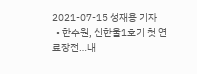2021-07-15 성재용 기자
  • 한수원, 신한울1호기 첫 연료장전…내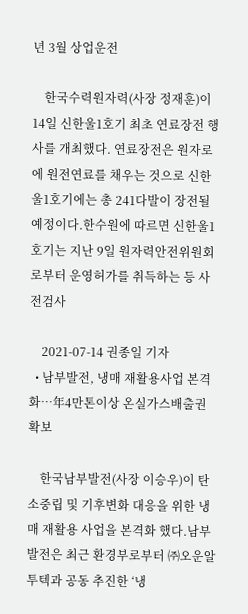년 3월 상업운전

    한국수력원자력(사장 정재훈)이 14일 신한울1호기 최초 연료장전 행사를 개최했다. 연료장전은 원자로에 원전연료를 채우는 것으로 신한울1호기에는 총 241다발이 장전될 예정이다.한수원에 따르면 신한울1호기는 지난 9일 원자력안전위원회로부터 운영허가를 취득하는 등 사전검사

    2021-07-14 권종일 기자
  • 남부발전, 냉매 재활용사업 본격화…年4만톤이상 온실가스배출권 확보

    한국남부발전(사장 이승우)이 탄소중립 및 기후변화 대응을 위한 냉매 재활용 사업을 본격화 했다.남부발전은 최근 환경부로부터 ㈜오운알투텍과 공동 추진한 ‘냉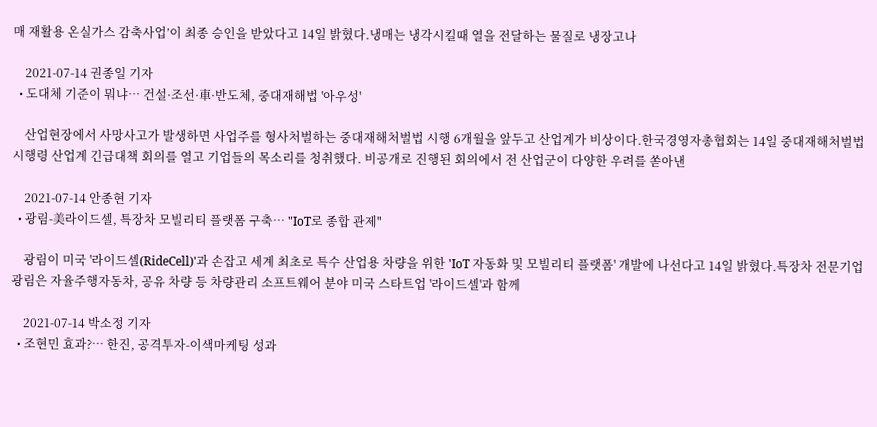매 재활용 온실가스 감축사업’이 최종 승인을 받았다고 14일 밝혔다.냉매는 냉각시킬때 열을 전달하는 물질로 냉장고나

    2021-07-14 권종일 기자
  • 도대체 기준이 뭐냐… 건설·조선·車·반도체, 중대재해법 '아우성'

    산업현장에서 사망사고가 발생하면 사업주를 형사처벌하는 중대재해처벌법 시행 6개월을 앞두고 산업계가 비상이다.한국경영자총협회는 14일 중대재해처벌법 시행령 산업계 긴급대책 회의를 열고 기업들의 목소리를 청취했다. 비공개로 진행된 회의에서 전 산업군이 다양한 우려를 쏟아낸

    2021-07-14 안종현 기자
  • 광림-美라이드셀, 특장차 모빌리티 플랫폼 구축… "IoT로 종합 관제"

    광림이 미국 '라이드셀(RideCell)'과 손잡고 세계 최초로 특수 산업용 차량을 위한 'IoT 자동화 및 모빌리티 플랫폼' 개발에 나선다고 14일 밝혔다.특장차 전문기업 광림은 자율주행자동차, 공유 차량 등 차량관리 소프트웨어 분야 미국 스타트업 '라이드셀'과 함께

    2021-07-14 박소정 기자
  • 조현민 효과?… 한진, 공격투자-이색마케팅 성과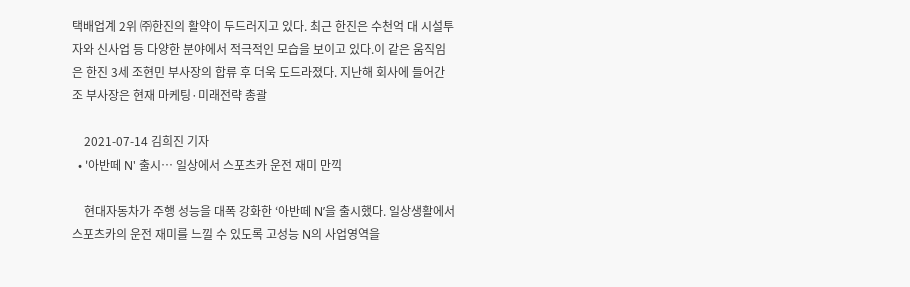택배업계 2위 ㈜한진의 활약이 두드러지고 있다. 최근 한진은 수천억 대 시설투자와 신사업 등 다양한 분야에서 적극적인 모습을 보이고 있다.이 같은 움직임은 한진 3세 조현민 부사장의 합류 후 더욱 도드라졌다. 지난해 회사에 들어간 조 부사장은 현재 마케팅·미래전략 총괄

    2021-07-14 김희진 기자
  • '아반떼 N' 출시… 일상에서 스포츠카 운전 재미 만끽

    현대자동차가 주행 성능을 대폭 강화한 ‘아반떼 N’을 출시했다. 일상생활에서 스포츠카의 운전 재미를 느낄 수 있도록 고성능 N의 사업영역을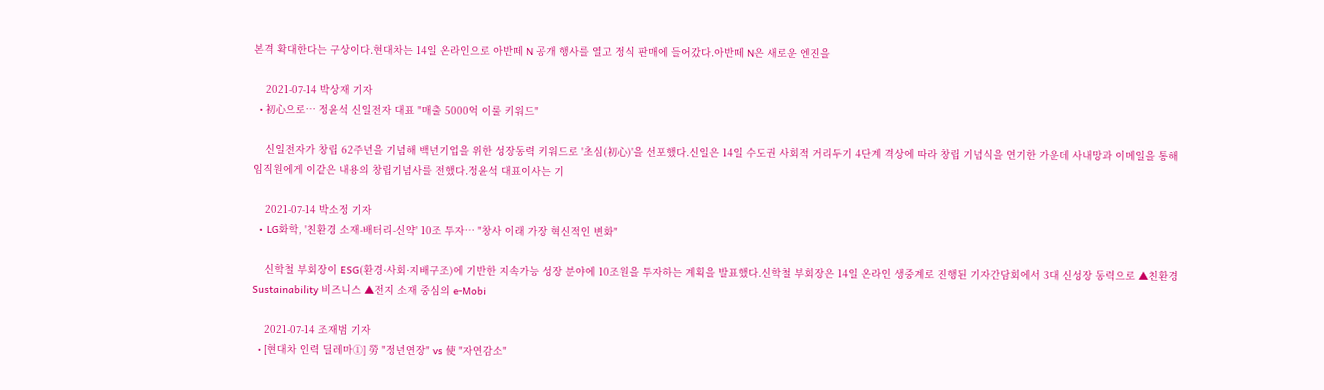본격 확대한다는 구상이다.현대차는 14일 온라인으로 아반떼 N 공개 행사를 열고 정식 판매에 들어갔다.아반떼 N은 새로운 엔진을

    2021-07-14 박상재 기자
  • 初心으로… 정윤석 신일전자 대표 "매출 5000억 이룰 키워드"

    신일전자가 창립 62주년을 기념해 백년기업을 위한 성장동력 키워드로 '초심(初心)'을 선포했다.신일은 14일 수도권 사회적 거리두기 4단계 격상에 따라 창립 기념식을 연기한 가운데 사내망과 이메일을 통해 임직원에게 이같은 내용의 창립기념사를 전했다.정윤석 대표이사는 기

    2021-07-14 박소정 기자
  • LG화학, '친환경 소재-배터리-신약' 10조 투자… "창사 이래 가장 혁신적인 변화"

    신학철 부회장이 ESG(환경·사회·지배구조)에 기반한 지속가능 성장 분야에 10조원을 투자하는 계획을 발표했다.신학철 부회장은 14일 온라인 생중계로 진행된 기자간담회에서 3대 신성장 동력으로 ▲친환경 Sustainability 비즈니스 ▲전지 소재 중심의 e-Mobi

    2021-07-14 조재범 기자
  • [현대차 인력 딜레마①] 勞 "정년연장" vs 使 "자연감소"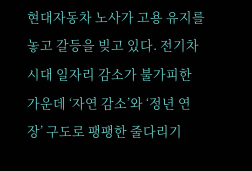현대자동차 노사가 고용 유지를 놓고 갈등을 빚고 있다. 전기차 시대 일자리 감소가 불가피한 가운데 ‘자연 감소’와 ‘정년 연장’ 구도로 팽팽한 줄다리기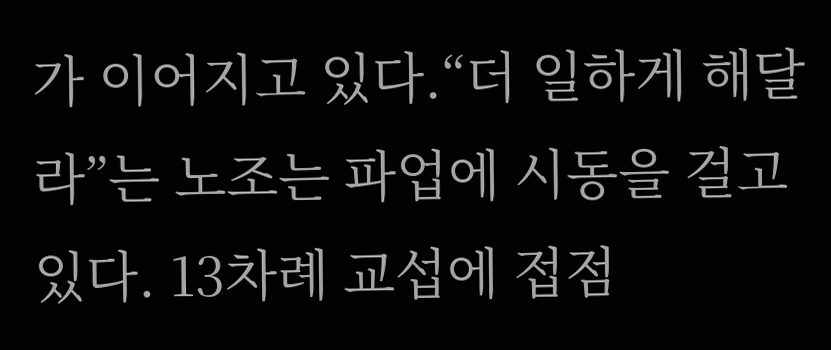가 이어지고 있다.“더 일하게 해달라”는 노조는 파업에 시동을 걸고 있다. 13차례 교섭에 접점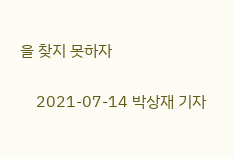을 찾지 못하자

    2021-07-14 박상재 기자